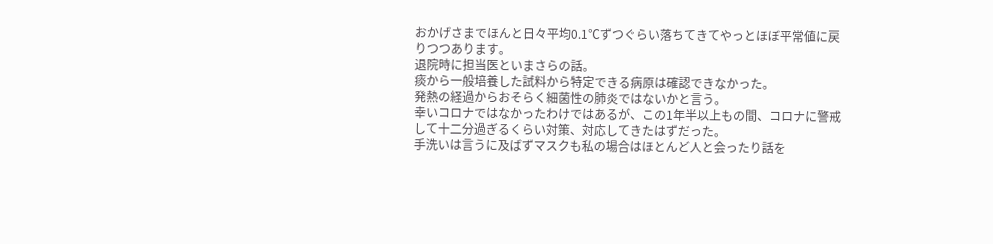おかげさまでほんと日々平均0.1℃ずつぐらい落ちてきてやっとほぼ平常値に戻りつつあります。
退院時に担当医といまさらの話。
痰から一般培養した試料から特定できる病原は確認できなかった。
発熱の経過からおそらく細菌性の肺炎ではないかと言う。
幸いコロナではなかったわけではあるが、この1年半以上もの間、コロナに警戒して十二分過ぎるくらい対策、対応してきたはずだった。
手洗いは言うに及ばずマスクも私の場合はほとんど人と会ったり話を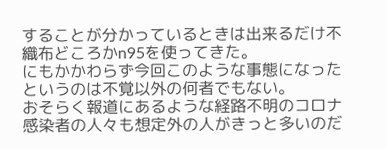することが分かっているときは出来るだけ不織布どころかn95を使ってきた。
にもかかわらず今回このような事態になったというのは不覚以外の何者でもない。
おそらく報道にあるような経路不明のコロナ感染者の人々も想定外の人がきっと多いのだ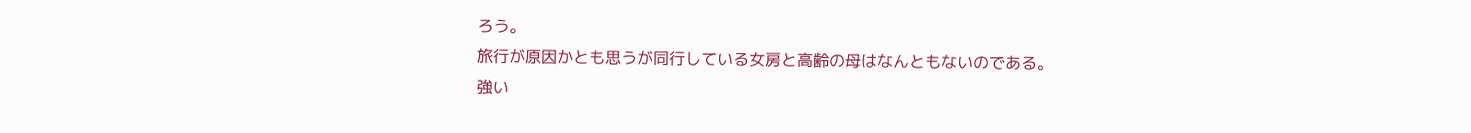ろう。
旅行が原因かとも思うが同行している女房と高齢の母はなんともないのである。
強い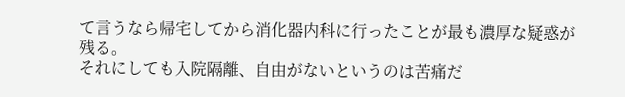て言うなら帰宅してから消化器内科に行ったことが最も濃厚な疑惑が残る。
それにしても入院隔離、自由がないというのは苦痛だ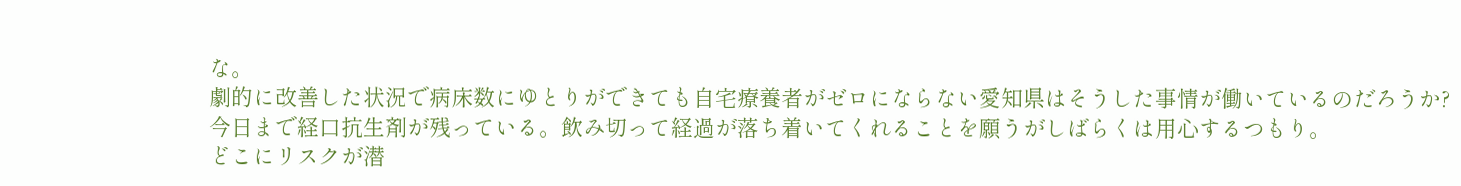な。
劇的に改善した状況で病床数にゆとりができても自宅療養者がゼロにならない愛知県はそうした事情が働いているのだろうか?
今日まで経口抗生剤が残っている。飲み切って経過が落ち着いてくれることを願うがしばらくは用心するつもり。
どこにリスクが潜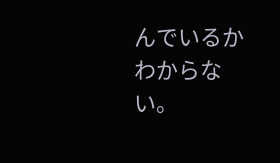んでいるかわからない。